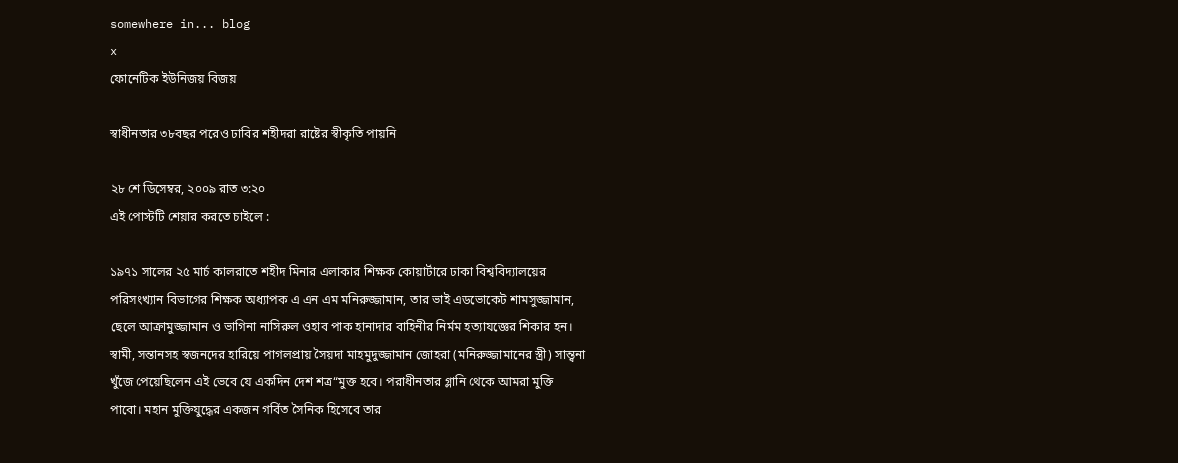somewhere in... blog
x
ফোনেটিক ইউনিজয় বিজয়

স্বাধীনতার ৩৮বছর পরেও ঢাবির শহীদরা রাষ্টের স্বীকৃতি পায়নি

২৮ শে ডিসেম্বর, ২০০৯ রাত ৩:২০
এই পোস্টটি শেয়ার করতে চাইলে :

১৯৭১ সালের ২৫ মার্চ কালরাতে শহীদ মিনার এলাকার শিক্ষক কোয়ার্টারে ঢাকা বিশ্ববিদ্যালয়ের পরিসংখ্যান বিভাগের শিক্ষক অধ্যাপক এ এন এম মনিরুজ্জামান, তার ভাই এডভোকেট শামসুজ্জামান, ছেলে আক্রামুজ্জামান ও ভাগিনা নাসিরুল ওহাব পাক হানাদার বাহিনীর নির্মম হত্যাযজ্ঞের শিকার হন। স্বামী, সন্তানসহ স্বজনদের হারিয়ে পাগলপ্রায় সৈয়দা মাহমুদুজ্জামান জোহরা (মনিরুজ্জামানের স্ত্রী) সান্ত্বনা খুঁজে পেয়েছিলেন এই ভেবে যে একদিন দেশ শত্র“মুক্ত হবে। পরাধীনতার গ্লানি থেকে আমরা মুক্তি পাবো। মহান মুক্তিযুদ্ধের একজন গর্বিত সৈনিক হিসেবে তার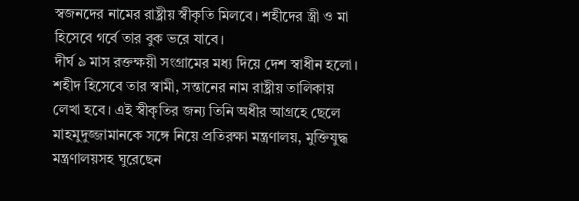স্বজনদের নামের রাষ্ট্রীয় স্বীকৃতি মিলবে। শহীদের স্ত্রী ও মা হিসেবে গর্বে তার বুক ভরে যাবে।
দীর্ঘ ৯ মাস রক্তক্ষয়ী সংগ্রামের মধ্য দিয়ে দেশ স্বাধীন হলো। শহীদ হিসেবে তার স্বামী, সন্তানের নাম রাষ্ট্রীয় তালিকায় লেখা হবে। এই স্বীকৃতির জন্য তিনি অধীর আগ্রহে ছেলে মাহমুদুজ্জামানকে সঙ্গে নিয়ে প্রতিরক্ষা মন্ত্রণালয়, মুক্তিযুদ্ধ মন্ত্রণালয়সহ ঘুরেছেন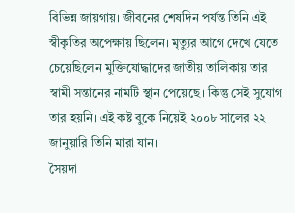বিভিন্ন জায়গায়। জীবনের শেষদিন পর্যন্ত তিনি এই স্বীকৃতির অপেক্ষায় ছিলেন। মৃত্যুর আগে দেখে যেতে চেয়েছিলেন মুক্তিযোদ্ধাদের জাতীয় তালিকায় তার স্বামী সন্তানের নামটি স্থান পেয়েছে। কিন্তু সেই সুযোগ তার হয়নি। এই কষ্ট বুকে নিয়েই ২০০৮ সালের ২২ জানুয়ারি তিনি মারা যান।
সৈয়দা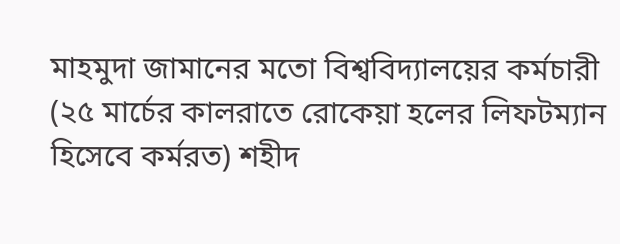মাহমুদা জামানের মতো বিশ্ববিদ্যালয়ের কর্মচারী (২৫ মার্চের কালরাতে রোকেয়া হলের লিফটম্যান হিসেবে কর্মরত) শহীদ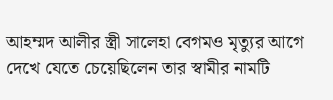আহম্মদ আলীর স্ত্রী সালেহা বেগমও মৃত্যুর আগে দেখে যেতে চেয়েছিলেন তার স্বামীর নামটি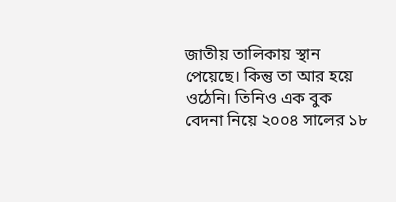জাতীয় তালিকায় স্থান পেয়েছে। কিন্তু তা আর হয়ে ওঠেনি। তিনিও এক বুক বেদনা নিয়ে ২০০৪ সালের ১৮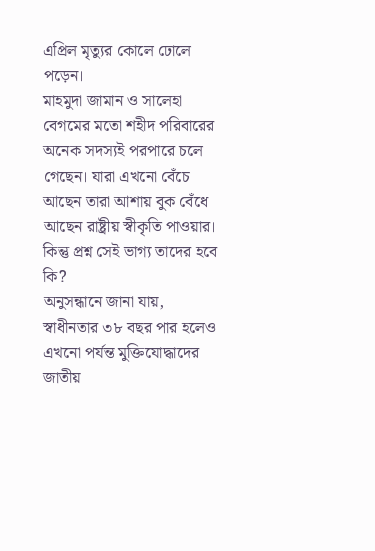এপ্রিল মৃত্যুর কোলে ঢোলে পড়েন।
মাহমুদা জামান ও সালেহা বেগমের মতো শহীদ পরিবারের অনেক সদস্যই পরপারে চলে গেছেন। যারা এখনো বেঁচে আছেন তারা আশায় বুক বেঁধে আছেন রাষ্ট্রীয় স্বীকৃতি পাওয়ার। কিন্তু প্রশ্ন সেই ভাগ্য তাদের হবে কি?
অনুসন্ধানে জানা যায়, স্বাধীনতার ৩৮ বছর পার হলেও এখনো পর্যন্ত মুক্তিযোদ্ধাদের জাতীয়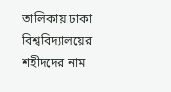তালিকায় ঢাকা বিশ্ববিদ্যালয়ের শহীদদের নাম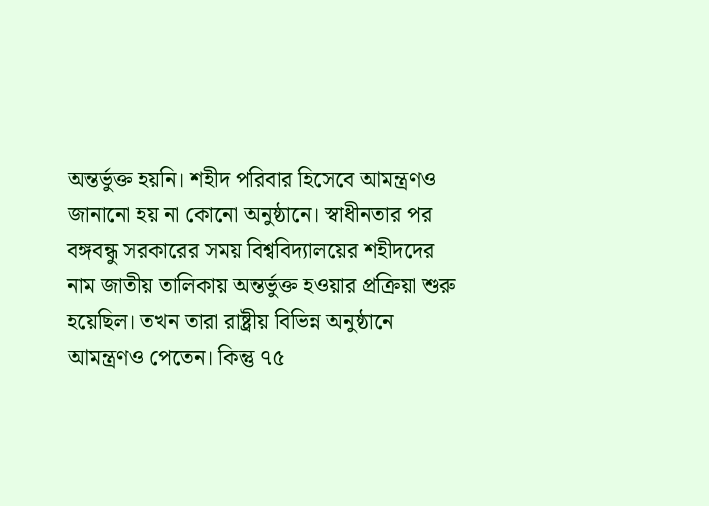অন্তর্ভুক্ত হয়নি। শহীদ পরিবার হিসেবে আমন্ত্রণও জানানো হয় না কোনো অনুষ্ঠানে। স্বাধীনতার পর বঙ্গবন্ধু সরকারের সময় বিশ্ববিদ্যালয়ের শহীদদের নাম জাতীয় তালিকায় অন্তর্ভুক্ত হওয়ার প্রক্রিয়া শুরু হয়েছিল। তখন তারা রাষ্ট্রীয় বিভিন্ন অনুষ্ঠানে আমন্ত্রণও পেতেন। কিন্তু ৭৫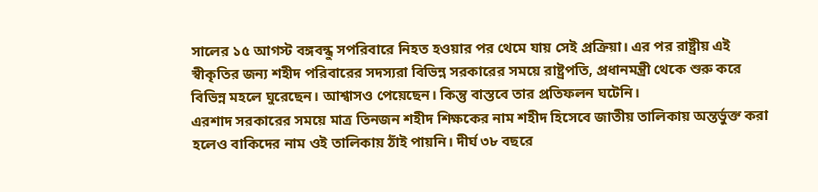সালের ১৫ আগস্ট বঙ্গবন্ধু সপরিবারে নিহত হওয়ার পর থেমে যায় সেই প্রক্রিয়া। এর পর রাষ্ট্রীয় এই স্বীকৃতির জন্য শহীদ পরিবারের সদস্যরা বিভিন্ন সরকারের সময়ে রাষ্ট্রপতি, প্রধানমন্ত্রী থেকে শুরু করে বিভিন্ন মহলে ঘুরেছেন। আশ্বাসও পেয়েছেন। কিন্তু বাস্তবে তার প্রতিফলন ঘটেনি।
এরশাদ সরকারের সময়ে মাত্র তিনজন শহীদ শিক্ষকের নাম শহীদ হিসেবে জাতীয় তালিকায় অন্তর্ভুক্ত করা হলেও বাকিদের নাম ওই তালিকায় ঠাঁই পায়নি। দীর্ঘ ৩৮ বছরে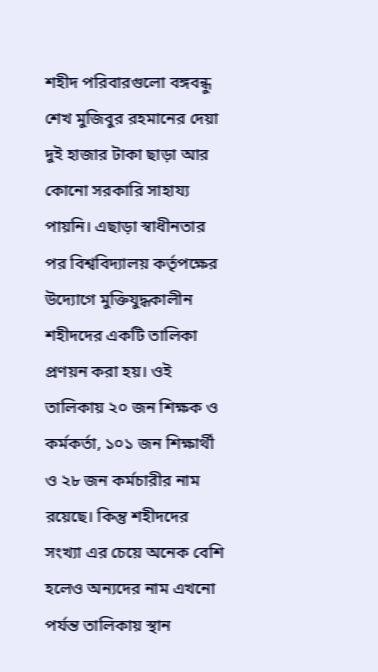শহীদ পরিবারগুলো বঙ্গবন্ধু শেখ মুজিবুর রহমানের দেয়া দুই হাজার টাকা ছাড়া আর কোনো সরকারি সাহায্য পায়নি। এছাড়া স্বাধীনতার পর বিশ্ববিদ্যালয় কর্তৃপক্ষের উদ্যোগে মুক্তিযুদ্ধকালীন শহীদদের একটি তালিকা প্রণয়ন করা হয়। ওই তালিকায় ২০ জন শিক্ষক ও কর্মকর্তা, ১০১ জন শিক্ষার্থী ও ২৮ জন কর্মচারীর নাম রয়েছে। কিন্তু শহীদদের সংখ্যা এর চেয়ে অনেক বেশি হলেও অন্যদের নাম এখনো পর্যন্ত তালিকায় স্থান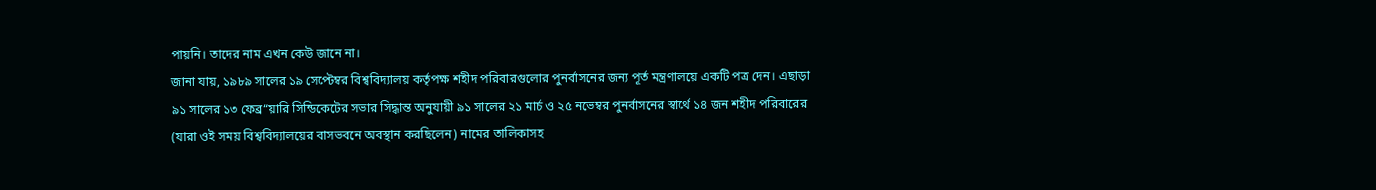পায়নি। তাদের নাম এখন কেউ জানে না।
জানা যায়, ১৯৮৯ সালের ১৯ সেপ্টেম্বর বিশ্ববিদ্যালয় কর্তৃপক্ষ শহীদ পরিবারগুলোর পুনর্বাসনের জন্য পূর্ত মন্ত্রণালয়ে একটি পত্র দেন। এছাড়া ৯১ সালের ১৩ ফেব্র“য়ারি সিন্ডিকেটের সভার সিদ্ধান্ত অনুযায়ী ৯১ সালের ২১ মার্চ ও ২৫ নভেম্বর পুনর্বাসনের স্বার্থে ১৪ জন শহীদ পরিবারের (যারা ওই সময় বিশ্ববিদ্যালয়ের বাসভবনে অবস্থান করছিলেন) নামের তালিকাসহ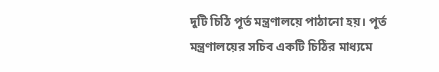দুটি চিঠি পূর্ত মন্ত্রণালয়ে পাঠানো হয়। পূর্ত মন্ত্রণালয়ের সচিব একটি চিঠির মাধ্যমে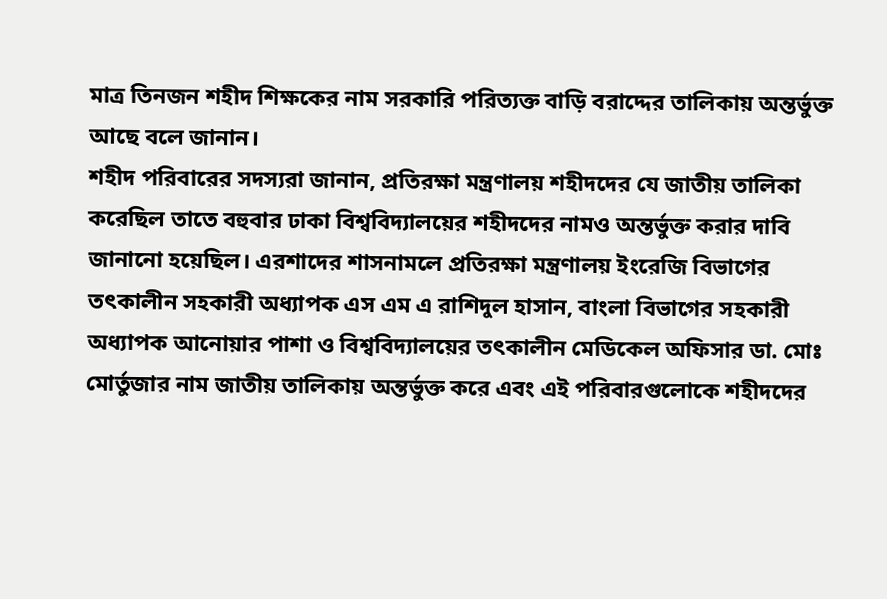মাত্র তিনজন শহীদ শিক্ষকের নাম সরকারি পরিত্যক্ত বাড়ি বরাদ্দের তালিকায় অন্তর্ভুক্ত আছে বলে জানান।
শহীদ পরিবারের সদস্যরা জানান, প্রতিরক্ষা মন্ত্রণালয় শহীদদের যে জাতীয় তালিকা করেছিল তাতে বহুবার ঢাকা বিশ্ববিদ্যালয়ের শহীদদের নামও অন্তর্ভুক্ত করার দাবি জানানো হয়েছিল। এরশাদের শাসনামলে প্রতিরক্ষা মন্ত্রণালয় ইংরেজি বিভাগের তৎকালীন সহকারী অধ্যাপক এস এম এ রাশিদুল হাসান, বাংলা বিভাগের সহকারী অধ্যাপক আনোয়ার পাশা ও বিশ্ববিদ্যালয়ের তৎকালীন মেডিকেল অফিসার ডা. মোঃ মোর্তুজার নাম জাতীয় তালিকায় অন্তর্ভুক্ত করে এবং এই পরিবারগুলোকে শহীদদের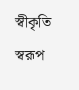স্বীকৃতি স্বরূপ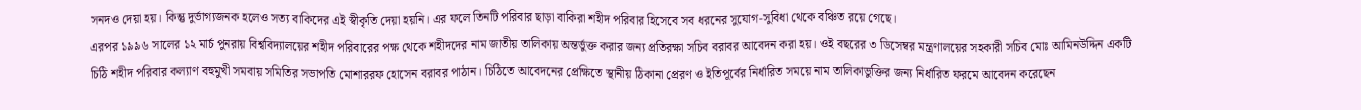সনদও দেয়া হয়। কিন্তু দুর্ভাগ্যজনক হলেও সত্য বাকিদের এই স্বীকৃতি দেয়া হয়নি। এর ফলে তিনটি পরিবার ছাড়া বাকিরা শহীদ পরিবার হিসেবে সব ধরনের সুযোগ-সুবিধা থেকে বঞ্চিত রয়ে গেছে।
এরপর ১৯৯৬ সালের ১২ মার্চ পুনরায় বিশ্ববিদ্যালয়ের শহীদ পরিবারের পক্ষ থেকে শহীদদের নাম জাতীয় তালিকায় অন্তর্ভুক্ত করার জন্য প্রতিরক্ষা সচিব বরাবর আবেদন করা হয়। ওই বছরের ৩ ডিসেম্বর মন্ত্রণালয়ের সহকারী সচিব মোঃ আমিনউদ্দিন একটি চিঠি শহীদ পরিবার কল্যাণ বহুমুখী সমবায় সমিতির সভাপতি মোশাররফ হোসেন বরাবর পাঠান। চিঠিতে আবেদনের প্রেক্ষিতে স্থানীয় ঠিকানা প্রেরণ ও ইতিপূর্বের নির্ধারিত সময়ে নাম তালিকাভুক্তির জন্য নির্ধারিত ফরমে আবেদন করেছেন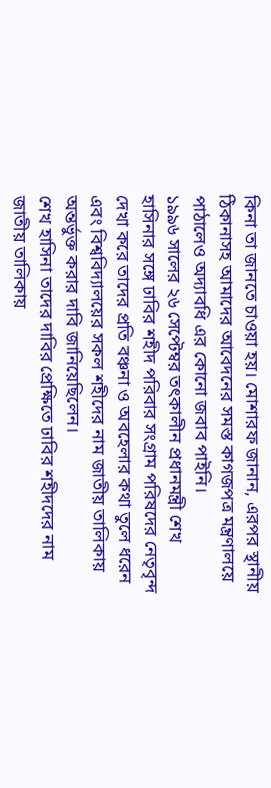কিনা তা জানতে চাওয়া হয়। মোশারফ জানান, এরপর স্থানীয় ঠিকানাসহ আমাদের আবেদনের সমস্ত কাগজপত্র মন্ত্রণালয়ে পাঠালেও অদ্যাবধি এর কোনো জবাব পাইনি।
১৯৯৬ সালের ২৬ সেপ্টেম্বর তৎকালীন প্রধানমন্ত্রী শেখ হাসিনার সঙ্গে ঢাবির শহীদ পরিবার সংগ্রাম পরিষদের নেতৃবৃন্দ দেখা করে তাদের প্রতি বঞ্চনা ও অবহেলার কথা তুলে ধরেন এবং বিশ্ববিদ্যালয়ের সকল শহীদের নাম জাতীয় তালিকায় অন্তর্ভুক্ত করার দাবি জানিয়েছিলেন।
শেখ হাসিনা তাদের দাবির প্রেক্ষিতে ঢাবির শহীদদের নাম জাতীয় তালিকায়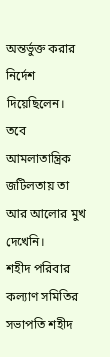অন্তর্ভুক্ত করার নির্দেশ দিয়েছিলেন। তবে আমলাতান্ত্রিক জটিলতায় তা আর আলোর মুখ দেখেনি।
শহীদ পরিবার কল্যাণ সমিতির সভাপতি শহীদ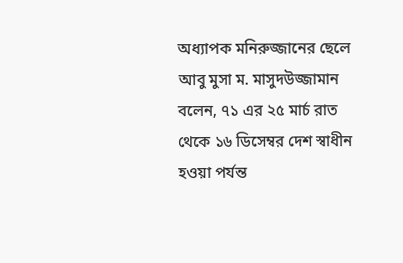অধ্যাপক মনিরুজ্জানের ছেলে আবু মুসা ম. মাসুদউজ্জামান বলেন, ৭১ এর ২৫ মার্চ রাত থেকে ১৬ ডিসেম্বর দেশ স্বাধীন হওয়া পর্যন্ত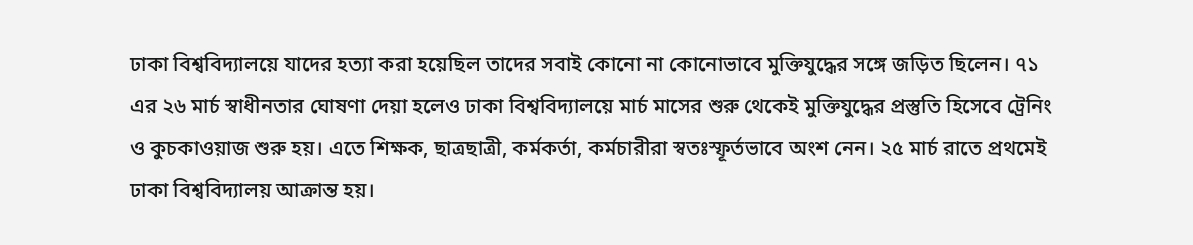ঢাকা বিশ্ববিদ্যালয়ে যাদের হত্যা করা হয়েছিল তাদের সবাই কোনো না কোনোভাবে মুক্তিযুদ্ধের সঙ্গে জড়িত ছিলেন। ৭১ এর ২৬ মার্চ স্বাধীনতার ঘোষণা দেয়া হলেও ঢাকা বিশ্ববিদ্যালয়ে মার্চ মাসের শুরু থেকেই মুক্তিযুদ্ধের প্রস্তুতি হিসেবে ট্রেনিং ও কুচকাওয়াজ শুরু হয়। এতে শিক্ষক, ছাত্রছাত্রী, কর্মকর্তা, কর্মচারীরা স্বতঃস্ফূর্তভাবে অংশ নেন। ২৫ মার্চ রাতে প্রথমেই ঢাকা বিশ্ববিদ্যালয় আক্রান্ত হয়।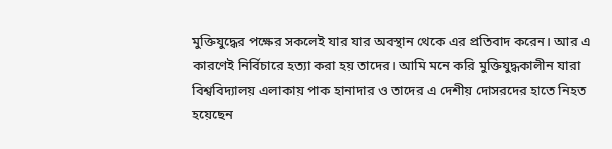মুক্তিযুদ্ধের পক্ষের সকলেই যার যার অবস্থান থেকে এর প্রতিবাদ করেন। আর এ কারণেই নির্বিচারে হত্যা করা হয় তাদের। আমি মনে করি মুক্তিযুদ্ধকালীন যারা বিশ্ববিদ্যালয় এলাকায় পাক হানাদার ও তাদের এ দেশীয় দোসরদের হাতে নিহত হয়েছেন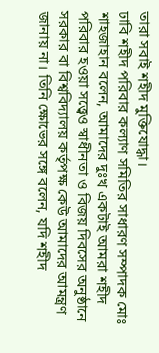তারা সবাই শহীদ মুক্তিযোদ্ধা।
ঢাবি শহীদ পরিবার কল্যাণ সমিতির সাধারণ সম্পাদক মোঃ শাহজাহান বলেন, আমাদের দুঃখ একটাই আমরা শহীদ পরিবার হওয়া সত্ত্বেও স্বাধীনতা ও বিজয় দিবসের অনুষ্ঠানে সরকার বা বিশ্ববিদ্যালয় কর্তৃপক্ষ কেউ আমাদের আমন্ত্রণ জানায় না। তিনি ক্ষোভের সঙ্গে বলেন, যদি শহীদ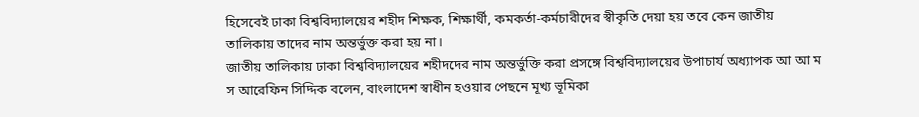হিসেবেই ঢাকা বিশ্ববিদ্যালয়ের শহীদ শিক্ষক, শিক্ষার্থী, কমকর্তা-কর্মচারীদের স্বীকৃতি দেয়া হয় তবে কেন জাতীয় তালিকায় তাদের নাম অন্তর্ভুক্ত করা হয় না।
জাতীয় তালিকায় ঢাকা বিশ্ববিদ্যালয়ের শহীদদের নাম অন্তর্ভুক্তি করা প্রসঙ্গে বিশ্ববিদ্যালয়ের উপাচার্য অধ্যাপক আ আ ম স আরেফিন সিদ্দিক বলেন, বাংলাদেশ স্বাধীন হওয়ার পেছনে মূখ্য ভূমিকা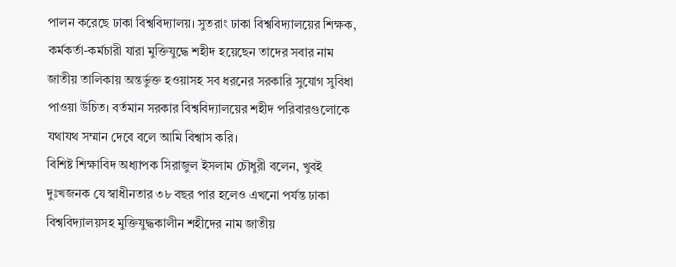পালন করেছে ঢাকা বিশ্ববিদ্যালয়। সুতরাং ঢাকা বিশ্ববিদ্যালয়ের শিক্ষক, কর্মকর্তা-কর্মচারী যারা মুক্তিযুদ্ধে শহীদ হয়েছেন তাদের সবার নাম জাতীয় তালিকায় অন্তর্ভুক্ত হওয়াসহ সব ধরনের সরকারি সুযোগ সুবিধা পাওয়া উচিত। বর্তমান সরকার বিশ্ববিদ্যালয়ের শহীদ পরিবারগুলোকে যথাযথ সম্মান দেবে বলে আমি বিশ্বাস করি।
বিশিষ্ট শিক্ষাবিদ অধ্যাপক সিরাজুল ইসলাম চৌধুরী বলেন, খুবই দুঃখজনক যে স্বাধীনতার ৩৮ বছর পার হলেও এখনো পর্যন্ত ঢাকা বিশ্ববিদ্যালয়সহ মুক্তিযুদ্ধকালীন শহীদের নাম জাতীয়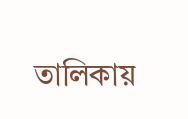তালিকায়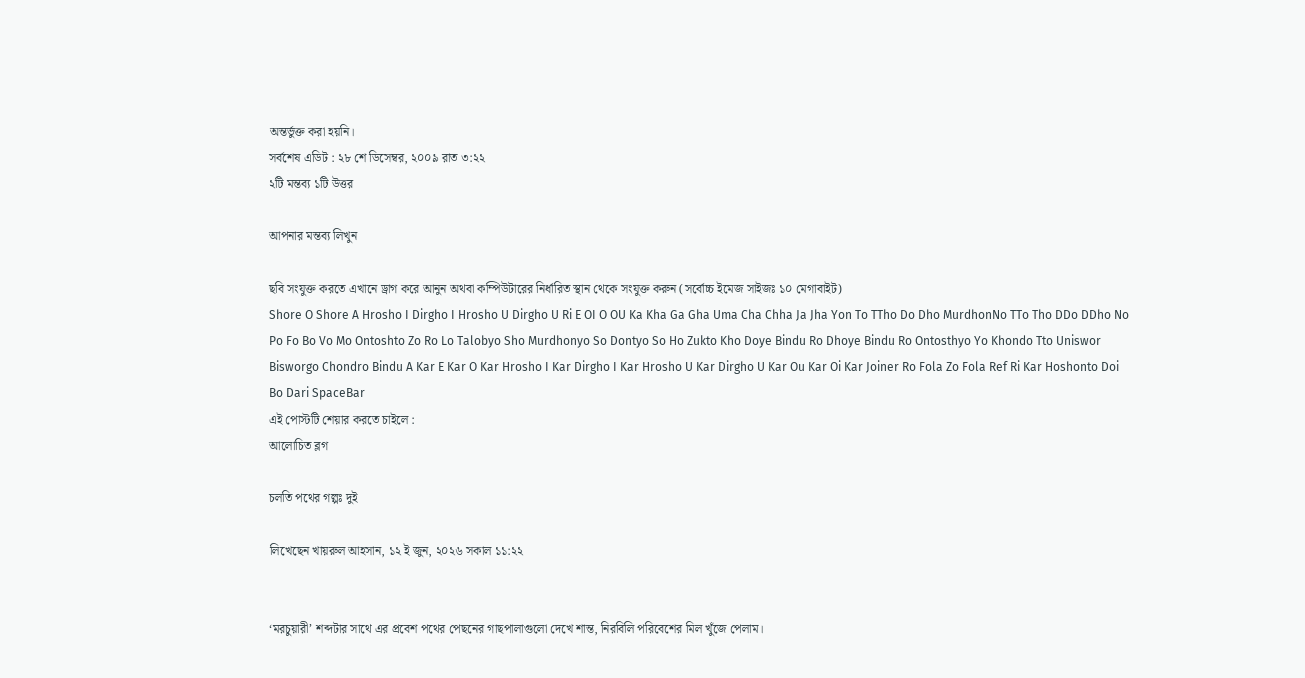অন্তর্ভুক্ত করা হয়নি।
সর্বশেষ এডিট : ২৮ শে ডিসেম্বর, ২০০৯ রাত ৩:২২
২টি মন্তব্য ১টি উত্তর

আপনার মন্তব্য লিখুন

ছবি সংযুক্ত করতে এখানে ড্রাগ করে আনুন অথবা কম্পিউটারের নির্ধারিত স্থান থেকে সংযুক্ত করুন (সর্বোচ্চ ইমেজ সাইজঃ ১০ মেগাবাইট)
Shore O Shore A Hrosho I Dirgho I Hrosho U Dirgho U Ri E OI O OU Ka Kha Ga Gha Uma Cha Chha Ja Jha Yon To TTho Do Dho MurdhonNo TTo Tho DDo DDho No Po Fo Bo Vo Mo Ontoshto Zo Ro Lo Talobyo Sho Murdhonyo So Dontyo So Ho Zukto Kho Doye Bindu Ro Dhoye Bindu Ro Ontosthyo Yo Khondo Tto Uniswor Bisworgo Chondro Bindu A Kar E Kar O Kar Hrosho I Kar Dirgho I Kar Hrosho U Kar Dirgho U Kar Ou Kar Oi Kar Joiner Ro Fola Zo Fola Ref Ri Kar Hoshonto Doi Bo Dari SpaceBar
এই পোস্টটি শেয়ার করতে চাইলে :
আলোচিত ব্লগ

চলতি পথের গল্পঃ দুই

লিখেছেন খায়রুল আহসান, ১২ ই জুন, ২০২৬ সকাল ১১:২২


‘মরচুয়ারী’ শব্দটার সাথে এর প্রবেশ পথের পেছনের গাছপালাগুলো দেখে শান্ত, নিরবিলি পরিবেশের মিল খুঁজে পেলাম।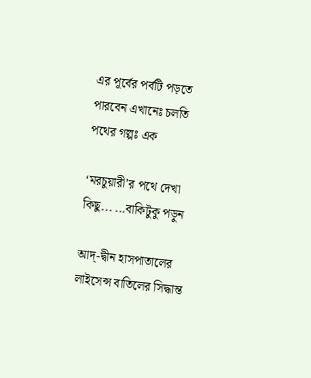এর পূর্বের পর্বটি পড়তে পারবেন এখানেঃ চলতি পথের গল্পঃ এক

‘মরচুয়ারী’র পথে দেখা কিছু... ...বাকিটুকু পড়ুন

আদ্-দ্বীন হাসপাতালের লাইসেন্স বাতিলের সিদ্ধান্ত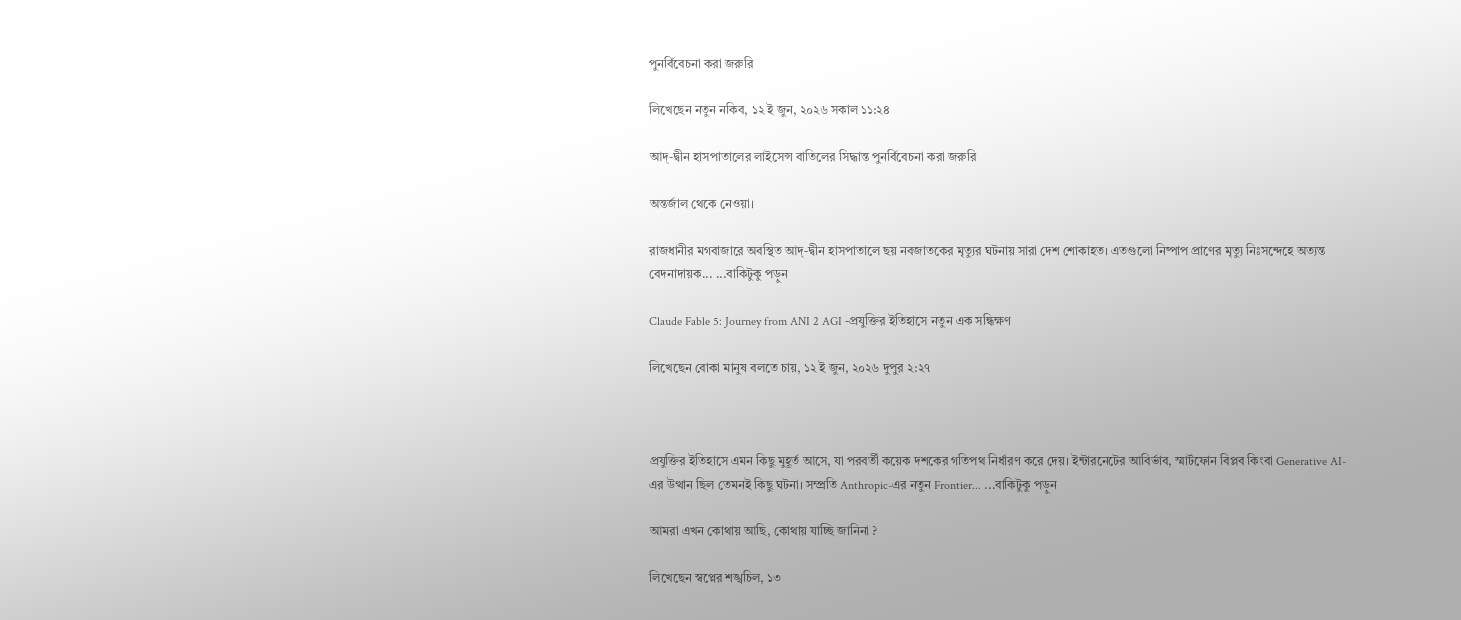পুনর্বিবেচনা করা জরুরি

লিখেছেন নতুন নকিব, ১২ ই জুন, ২০২৬ সকাল ১১:২৪

আদ্-দ্বীন হাসপাতালের লাইসেন্স বাতিলের সিদ্ধান্ত পুনর্বিবেচনা করা জরুরি

অন্তর্জাল থেকে নেওয়া।

রাজধানীর মগবাজারে অবস্থিত আদ্-দ্বীন হাসপাতালে ছয় নবজাতকের মৃত্যুর ঘটনায় সারা দেশ শোকাহত। এতগুলো নিষ্পাপ প্রাণের মৃত্যু নিঃসন্দেহে অত্যন্ত বেদনাদায়ক... ...বাকিটুকু পড়ুন

Claude Fable 5: Journey from ANI 2 AGI -প্রযুক্তির ইতিহাসে নতুন এক সন্ধিক্ষণ

লিখেছেন বোকা মানুষ বলতে চায়, ১২ ই জুন, ২০২৬ দুপুর ২:২৭



প্রযুক্তির ইতিহাসে এমন কিছু মুহূর্ত আসে, যা পরবর্তী কয়েক দশকের গতিপথ নির্ধারণ করে দেয়। ইন্টারনেটের আবির্ভাব, স্মার্টফোন বিপ্লব কিংবা Generative AI-এর উত্থান ছিল তেমনই কিছু ঘটনা। সম্প্রতি Anthropic-এর নতুন Frontier... ...বাকিটুকু পড়ুন

আমরা এখন কোথায় আছি, কোথায় যাচ্ছি জানিনা ?

লিখেছেন স্বপ্নের শঙ্খচিল, ১৩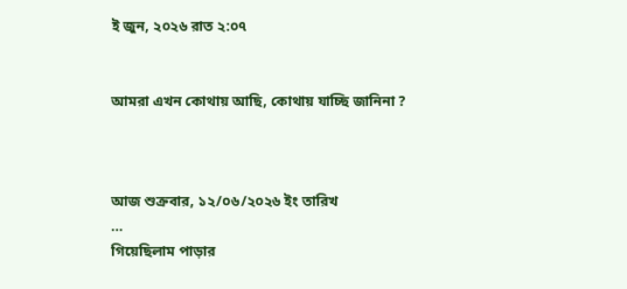ই জুন, ২০২৬ রাত ২:০৭


আমরা এখন কোথায় আছি, কোথায় যাচ্ছি জানিনা ?



আজ শুক্রবার, ১২/০৬/২০২৬ ইং তারিখ
...
গিয়েছিলাম পাড়ার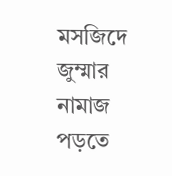মসজিদে জুম্মার নামাজ পড়তে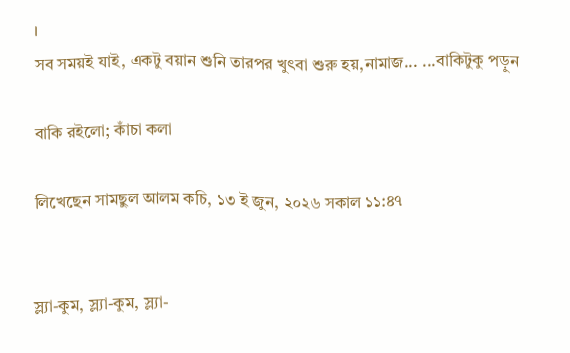।
সব সময়ই যাই, একটু বয়ান শুনি তারপর খুৎবা শুরু হয়,নামাজ... ...বাকিটুকু পড়ুন

বাকি রইলো; কাঁচা কলা

লিখেছেন সামছুল আলম কচি, ১৩ ই জুন, ২০২৬ সকাল ১১:৪৭


স্ল্যা-কুম, স্ল্যা-কুম, স্ল্যা-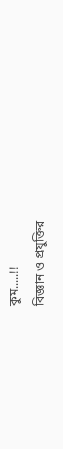কুম.....!!
বিজ্ঞান ও প্রযুক্তির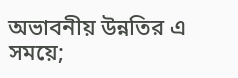অভাবনীয় উন্নতির এ সময়ে;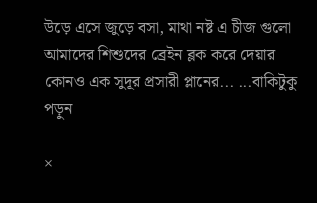উড়ে এসে জুড়ে বসা, মাথা নষ্ট এ চীজ গুলো আমাদের শিশুদের ব্রেইন ব্লক করে দেয়ার কোনও এক সুদূর প্রসারী প্লানের... ...বাকিটুকু পড়ুন

×